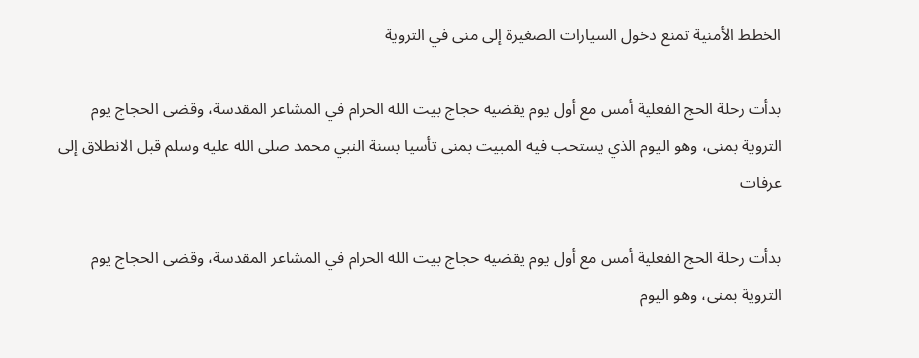الخطط الأمنية تمنع دخول السيارات الصغيرة إلى منى في التروية

بدأت رحلة الحج الفعلية أمس مع أول يوم يقضيه حجاج بيت الله الحرام في المشاعر المقدسة، وقضى الحجاج يوم التروية بمنى، وهو اليوم الذي يستحب فيه المبيت بمنى تأسيا بسنة النبي محمد صلى الله عليه وسلم قبل الانطلاق إلى عرفات

بدأت رحلة الحج الفعلية أمس مع أول يوم يقضيه حجاج بيت الله الحرام في المشاعر المقدسة، وقضى الحجاج يوم التروية بمنى، وهو اليوم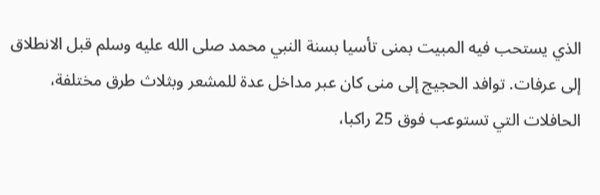الذي يستحب فيه المبيت بمنى تأسيا بسنة النبي محمد صلى الله عليه وسلم قبل الانطلاق إلى عرفات. توافد الحجيج إلى منى كان عبر مداخل عدة للمشعر وبثلاث طرق مختلفة، الحافلات التي تستوعب فوق 25 راكبا،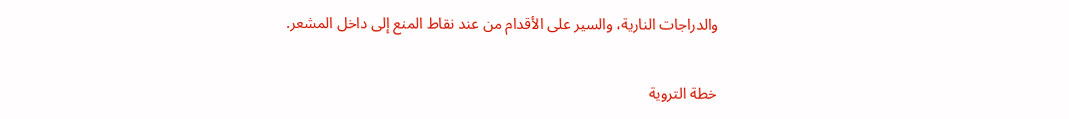والدراجات النارية، والسير على الأقدام من عند نقاط المنع إلى داخل المشعر.

خطة التروية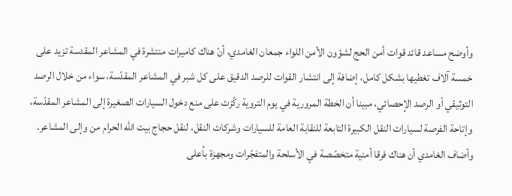وأوضح مساعد قائد قوات أمن الحج لشؤون الأمن اللواء جمعان الغامدي، أنّ هناك كاميرات منتشرة في المشاعر المقدسة تزيد على خمسة آلاف تغطيها بشكل كامل، إضافة إلى انتشار القوات للرصد الدقيق على كل شبر في المشاعر المقدّسة، سواء من خلال الرصد التوثيقي أو الرصد الإحصائي، مبينا أن الخطة المرورية في يوم التروية ركّزت على منع دخول السيارات الصغيرة إلى المشاعر المقدّسة، وإتاحة الفرصة لسيارات النقل الكبيرة التابعة للنقابة العامة للسيارات وشركات النقل، لنقل حجاج بيت الله الحرام من وإلى المشاعر. وأضاف الغامدي أن هناك فرقا أمنية متخصّصة في الأسلحة والمتفجّرات ومجهزة بأعلى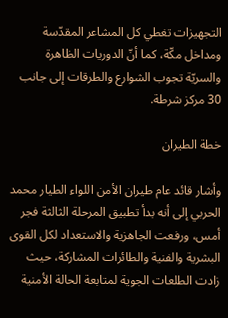التجهيزات تغطي كل المشاعر المقدّسة ومداخل مكّة، كما أنّ الدوريات الظاهرة والسريّة تجوب الشوارع والطرقات إلى جانب 30 مركز شرطة.

خطة الطيران

وأشار قائد عام طيران الأمن اللواء الطيار محمد الحربي إلى أنه بدأ تطبيق المرحلة الثالثة فجر أمس، ورفعت الجاهزية والاستعداد لكل القوى البشرية والفنية والطائرات المشاركة، حيث زادت الطلعات الجوية لمتابعة الحالة الأمنية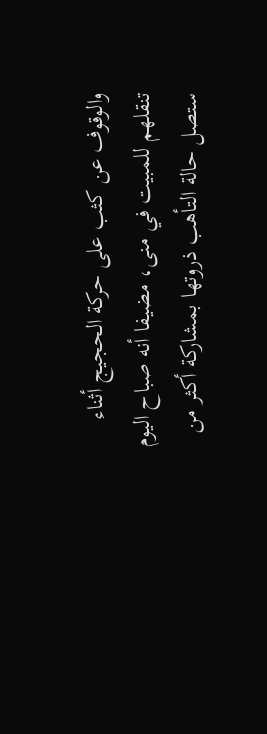والوقوف عن كثب على حركة الحجيج أثناء تنقلهم للمبيت في منى، مضيفا أنه صباح اليوم ستصل حالة التأهب ذروتها بمشاركة أكثر من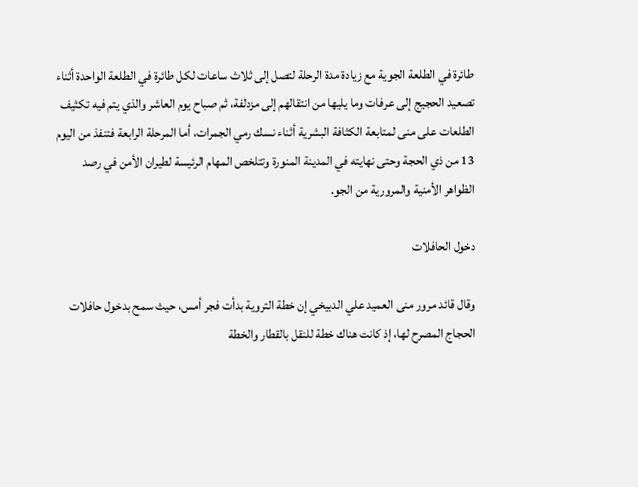طائرة في الطلعة الجوية مع زيادة مدة الرحلة لتصل إلى ثلاث ساعات لكل طائرة في الطلعة الواحدة أثناء تصعيد الحجيج إلى عرفات وما يليها من انتقالهم إلى مزدلفة، ثم صباح يوم العاشر والذي يتم فيه تكثيف الطلعات على منى لمتابعة الكثافة البشرية أثناء نسك رمي الجمرات، أما المرحلة الرابعة فتنفذ من اليوم 13 من ذي الحجة وحتى نهايته في المدينة المنورة وتتلخص المهام الرئيسة لطيران الأمن في رصد الظواهر الأمنية والمرورية من الجو.

دخول الحافلات

وقال قائد مرور منى العميد علي الدبيخي إن خطة التروية بدأت فجر أمس، حيث سمح بدخول حافلات الحجاج المصرح لها، إذ كانت هناك خطة للنقل بالقطار والخطة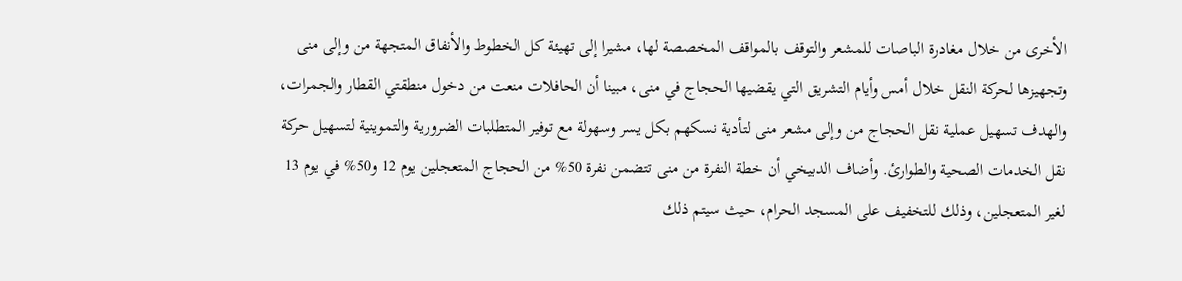الأخرى من خلال مغادرة الباصات للمشعر والتوقف بالمواقف المخصصة لها، مشيرا إلى تهيئة كل الخطوط والأنفاق المتجهة من وإلى منى وتجهيزها لحركة النقل خلال أمس وأيام التشريق التي يقضيها الحجاج في منى، مبينا أن الحافلات منعت من دخول منطقتي القطار والجمرات، والهدف تسهيل عملية نقل الحجاج من وإلى مشعر منى لتأدية نسكهم بكل يسر وسهولة مع توفير المتطلبات الضرورية والتموينية لتسهيل حركة نقل الخدمات الصحية والطوارئ. وأضاف الدبيخي أن خطة النفرة من منى تتضمن نفرة 50% من الحجاج المتعجلين يوم 12 و50% في يوم 13 لغير المتعجلين، وذلك للتخفيف على المسجد الحرام، حيث سيتم ذلك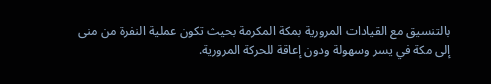بالتنسيق مع القيادات المرورية بمكة المكرمة بحيث تكون عملية النفرة من منى إلى مكة في يسر وسهولة ودون إعاقة للحركة المرورية.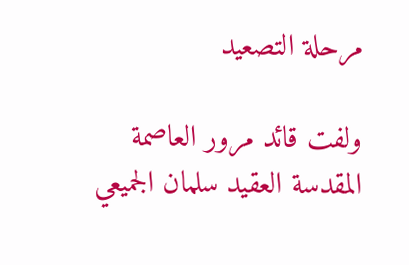مرحلة التصعيد

ولفت قائد مرور العاصمة المقدسة العقيد سلمان الجميعي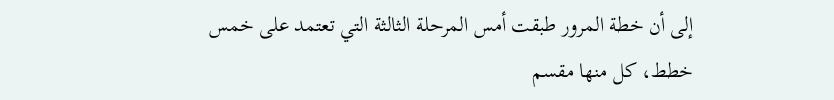إلى أن خطة المرور طبقت أمس المرحلة الثالثة التي تعتمد على خمس خطط، كل منها مقسم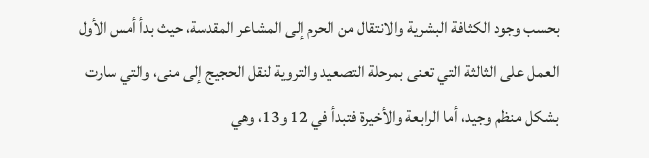بحسب وجود الكثافة البشرية والانتقال من الحرم إلى المشاعر المقدسة، حيث بدأ أمس الأول العمل على الثالثة التي تعنى بمرحلة التصعيد والتروية لنقل الحجيج إلى منى، والتي سارت بشكل منظم وجيد، أما الرابعة والأخيرة فتبدأ في 12 و13، وهي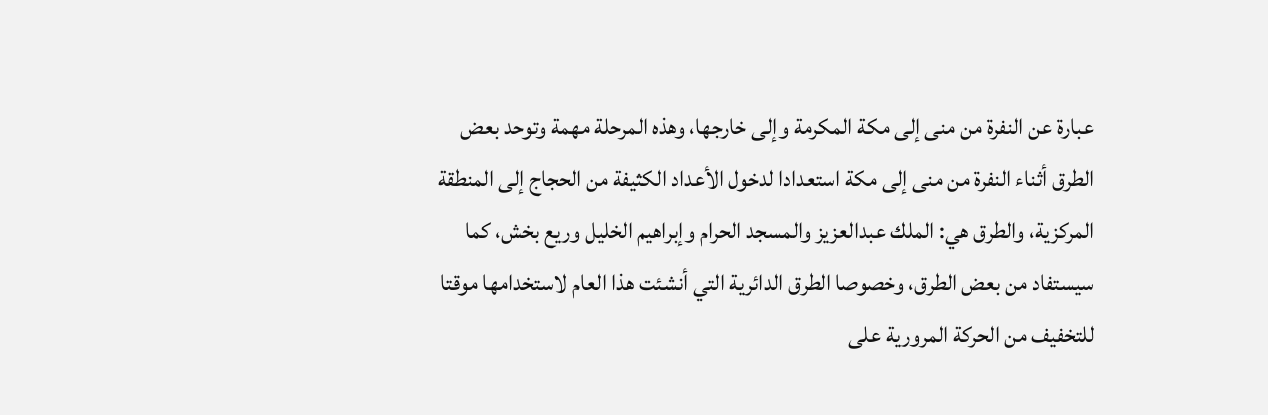عبارة عن النفرة من منى إلى مكة المكرمة وإلى خارجها، وهذه المرحلة مهمة وتوحد بعض الطرق أثناء النفرة من منى إلى مكة استعدادا لدخول الأعداد الكثيفة من الحجاج إلى المنطقة المركزية، والطرق هي: الملك عبدالعزيز والمسجد الحرام وإبراهيم الخليل وريع بخش، كما سيستفاد من بعض الطرق، وخصوصا الطرق الدائرية التي أنشئت هذا العام لاستخدامها موقتا للتخفيف من الحركة المرورية على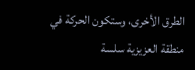الطرق الأخرى، وستكون الحركة في منطقة العزيزية سلسة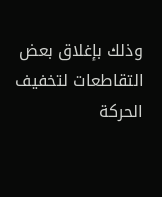وذلك بإغلاق بعض التقاطعات لتخفيف الحركة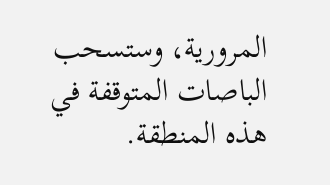المرورية، وستسحب الباصات المتوقفة في هذه المنطقة.